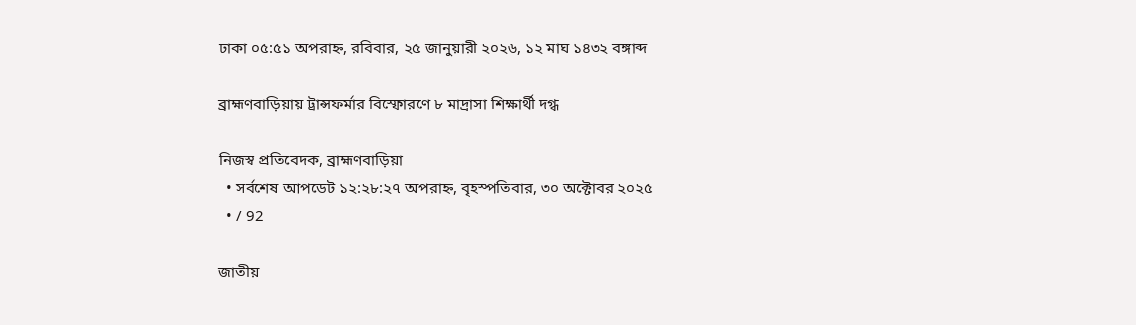ঢাকা ০৫:৫১ অপরাহ্ন, রবিবার, ২৫ জানুয়ারী ২০২৬, ১২ মাঘ ১৪৩২ বঙ্গাব্দ

ব্রাহ্মণবাড়িয়ায় ট্রান্সফর্মার বিস্ফোরণে ৮ মাদ্রাসা শিক্ষার্থী দগ্ধ

নিজস্ব প্রতিবেদক, ব্রাহ্মণবাড়িয়া
  • সর্বশেষ আপডেট ১২:২৮:২৭ অপরাহ্ন, বৃহস্পতিবার, ৩০ অক্টোবর ২০২৫
  • / 92

জাতীয়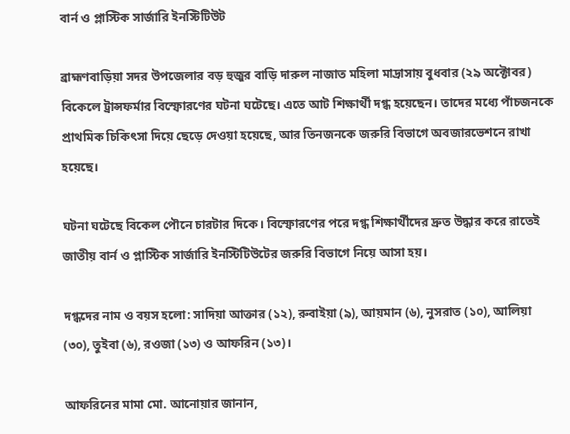বার্ন ও প্লাস্টিক সার্জারি ইনস্টিটিউট

ব্রাহ্মণবাড়িয়া সদর উপজেলার বড় হুজুর বাড়ি দারুল নাজাত মহিলা মাদ্রাসায় বুধবার (২৯ অক্টোবর) বিকেলে ট্রান্সফর্মার বিস্ফোরণের ঘটনা ঘটেছে। এতে আট শিক্ষার্থী দগ্ধ হয়েছেন। তাদের মধ্যে পাঁচজনকে প্রাথমিক চিকিৎসা দিয়ে ছেড়ে দেওয়া হয়েছে, আর তিনজনকে জরুরি বিভাগে অবজারভেশনে রাখা হয়েছে।

ঘটনা ঘটেছে বিকেল পৌনে চারটার দিকে। বিস্ফোরণের পরে দগ্ধ শিক্ষার্থীদের দ্রুত উদ্ধার করে রাতেই জাতীয় বার্ন ও প্লাস্টিক সার্জারি ইনস্টিটিউটের জরুরি বিভাগে নিয়ে আসা হয়।

দগ্ধদের নাম ও বয়স হলো: সাদিয়া আক্তার (১২), রুবাইয়া (৯), আয়মান (৬), নুসরাত (১০), আলিয়া (৩০), তুইবা (৬), রওজা (১৩) ও আফরিন (১৩)।

আফরিনের মামা মো. আনোয়ার জানান,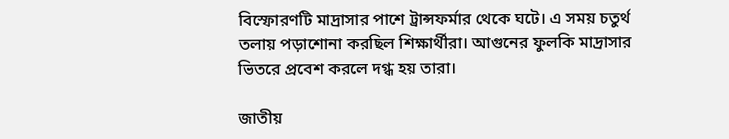বিস্ফোরণটি মাদ্রাসার পাশে ট্রান্সফর্মার থেকে ঘটে। এ সময় চতুর্থ তলায় পড়াশোনা করছিল শিক্ষার্থীরা। আগুনের ফুলকি মাদ্রাসার ভিতরে প্রবেশ করলে দগ্ধ হয় তারা।

জাতীয়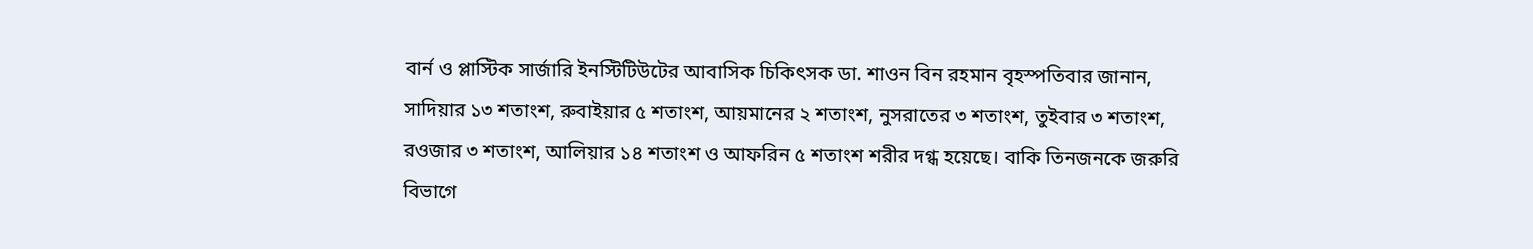বার্ন ও প্লাস্টিক সার্জারি ইনস্টিটিউটের আবাসিক চিকিৎসক ডা. শাওন বিন রহমান বৃহস্পতিবার জানান, সাদিয়ার ১৩ শতাংশ, রুবাইয়ার ৫ শতাংশ, আয়মানের ২ শতাংশ, নুসরাতের ৩ শতাংশ, তুইবার ৩ শতাংশ, রওজার ৩ শতাংশ, আলিয়ার ১৪ শতাংশ ও আফরিন ৫ শতাংশ শরীর দগ্ধ হয়েছে। বাকি তিনজনকে জরুরি বিভাগে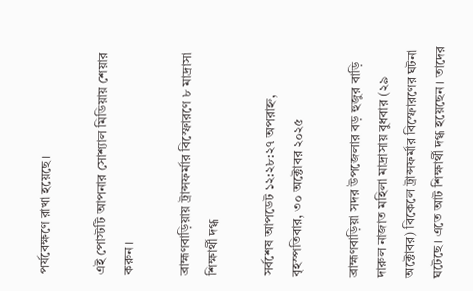পর্যবেক্ষণে রাখা হয়েছে।

এই পোস্টটি আপনার সোশ্যাল মিডিয়ায় শেয়ার করুন।

ব্রাহ্মণবাড়িয়ায় ট্রান্সফর্মার বিস্ফোরণে ৮ মাদ্রাসা শিক্ষার্থী দগ্ধ

সর্বশেষ আপডেট ১২:২৮:২৭ অপরাহ্ন, বৃহস্পতিবার, ৩০ অক্টোবর ২০২৫

ব্রাহ্মণবাড়িয়া সদর উপজেলার বড় হুজুর বাড়ি দারুল নাজাত মহিলা মাদ্রাসায় বুধবার (২৯ অক্টোবর) বিকেলে ট্রান্সফর্মার বিস্ফোরণের ঘটনা ঘটেছে। এতে আট শিক্ষার্থী দগ্ধ হয়েছেন। তাদের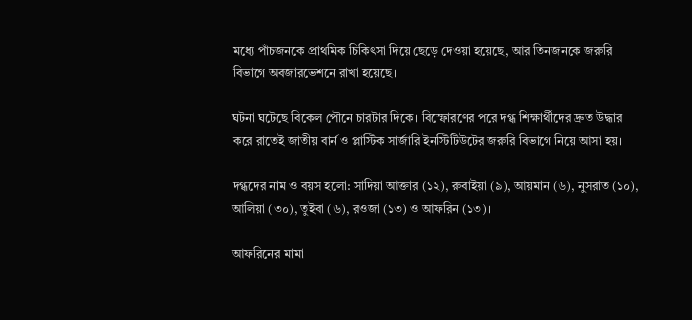মধ্যে পাঁচজনকে প্রাথমিক চিকিৎসা দিয়ে ছেড়ে দেওয়া হয়েছে, আর তিনজনকে জরুরি বিভাগে অবজারভেশনে রাখা হয়েছে।

ঘটনা ঘটেছে বিকেল পৌনে চারটার দিকে। বিস্ফোরণের পরে দগ্ধ শিক্ষার্থীদের দ্রুত উদ্ধার করে রাতেই জাতীয় বার্ন ও প্লাস্টিক সার্জারি ইনস্টিটিউটের জরুরি বিভাগে নিয়ে আসা হয়।

দগ্ধদের নাম ও বয়স হলো: সাদিয়া আক্তার (১২), রুবাইয়া (৯), আয়মান (৬), নুসরাত (১০), আলিয়া (৩০), তুইবা (৬), রওজা (১৩) ও আফরিন (১৩)।

আফরিনের মামা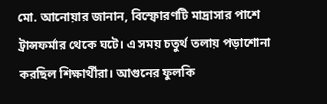মো. আনোয়ার জানান, বিস্ফোরণটি মাদ্রাসার পাশে ট্রান্সফর্মার থেকে ঘটে। এ সময় চতুর্থ তলায় পড়াশোনা করছিল শিক্ষার্থীরা। আগুনের ফুলকি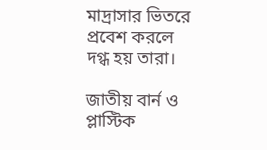মাদ্রাসার ভিতরে প্রবেশ করলে দগ্ধ হয় তারা।

জাতীয় বার্ন ও প্লাস্টিক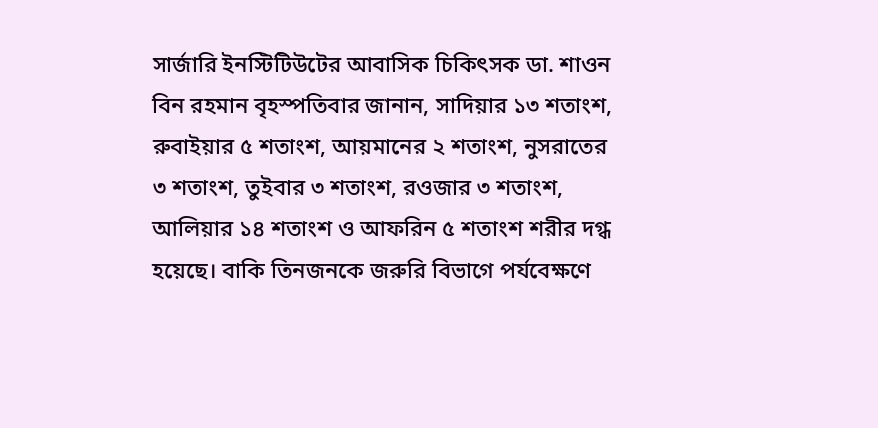সার্জারি ইনস্টিটিউটের আবাসিক চিকিৎসক ডা. শাওন বিন রহমান বৃহস্পতিবার জানান, সাদিয়ার ১৩ শতাংশ, রুবাইয়ার ৫ শতাংশ, আয়মানের ২ শতাংশ, নুসরাতের ৩ শতাংশ, তুইবার ৩ শতাংশ, রওজার ৩ শতাংশ, আলিয়ার ১৪ শতাংশ ও আফরিন ৫ শতাংশ শরীর দগ্ধ হয়েছে। বাকি তিনজনকে জরুরি বিভাগে পর্যবেক্ষণে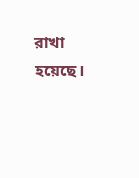রাখা হয়েছে।